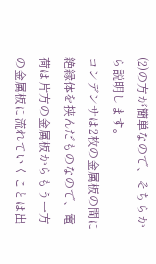(2)の方が簡単なので、そちらから説明します。
コンデンサは2枚の金属板の間に絶縁体を挟んだものなので、電荷は片方の金属板からもう一方の金属板に流れていくことは出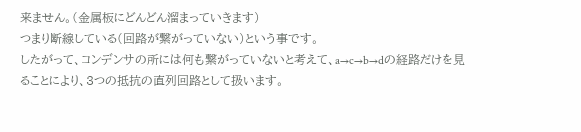来ません。(金属板にどんどん溜まっていきます)
つまり断線している(回路が繋がっていない)という事です。
したがって、コンデンサの所には何も繋がっていないと考えて、a→c→b→dの経路だけを見ることにより、3つの抵抗の直列回路として扱います。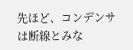先ほど、コンデンサは断線とみな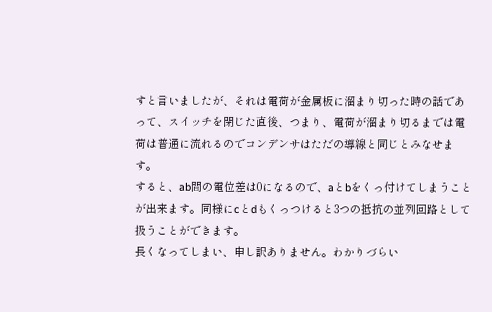すと言いましたが、それは電荷が金属板に溜まり切った時の話であって、スイッチを閉じた直後、つまり、電荷が溜まり切るまでは電荷は普通に流れるのでコンデンサはただの導線と同じとみなせます。
すると、ab間の電位差は0になるので、aとbをくっ付けてしまうことが出来ます。同様にcとdもくっつけると3つの抵抗の並列回路として扱うことができます。
長くなってしまい、申し訳ありません。わかりづらい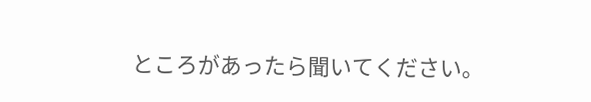ところがあったら聞いてください。